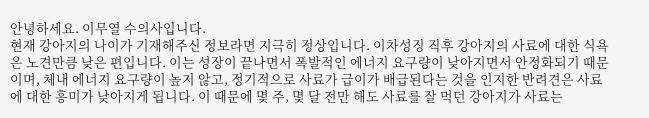안녕하세요. 이무열 수의사입니다.
현재 강아지의 나이가 기재해주신 정보라면 지극히 정상입니다. 이차성징 직후 강아지의 사료에 대한 식욕은 노견만큼 낮은 편입니다. 이는 성장이 끝나면서 폭발적인 에너지 요구량이 낮아지면서 안정화되기 때문이며, 체내 에너지 요구량이 높지 않고, 정기적으로 사료가 급이가 배급된다는 것을 인지한 반려견은 사료에 대한 흥미가 낮아지게 됩니다. 이 때문에 몇 주, 몇 달 전만 해도 사료를 잘 먹던 강아지가 사료는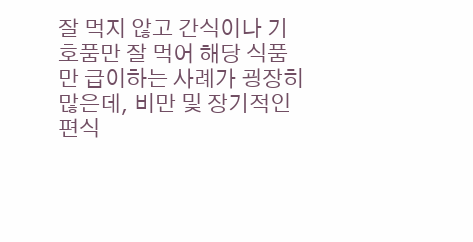잘 먹지 않고 간식이나 기호품만 잘 먹어 해당 식품만 급이하는 사례가 굉장히 많은데, 비만 및 장기적인 편식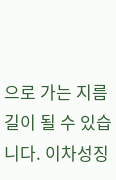으로 가는 지름길이 될 수 있습니다. 이차성징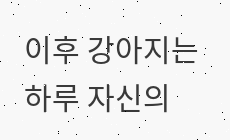이후 강아지는 하루 자신의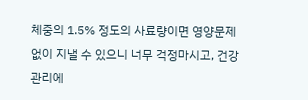체중의 1.5% 정도의 사료량이면 영양문제 없이 지낼 수 있으니 너무 걱정마시고, 건강관리에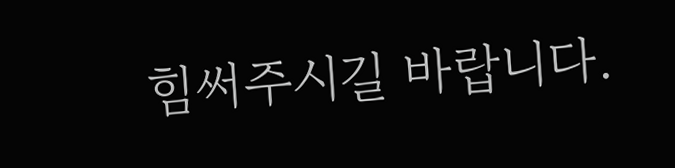힘써주시길 바랍니다.